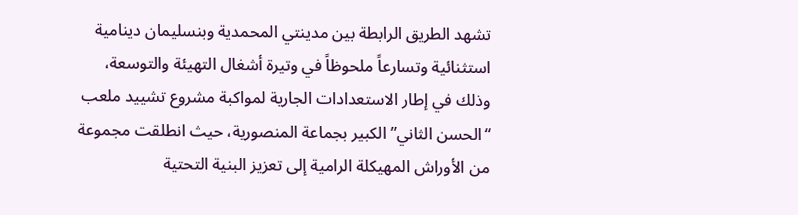تشهد الطريق الرابطة بين مدينتي المحمدية وبنسليمان دينامية استثنائية وتسارعاً ملحوظاً في وتيرة أشغال التهيئة والتوسعة، وذلك في إطار الاستعدادات الجارية لمواكبة مشروع تشييد ملعب “الحسن الثاني” الكبير بجماعة المنصورية، حيث انطلقت مجموعة من الأوراش المهيكلة الرامية إلى تعزيز البنية التحتية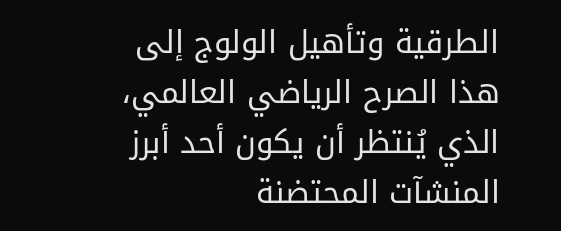الطرقية وتأهيل الولوج إلى هذا الصرح الرياضي العالمي، الذي يُنتظر أن يكون أحد أبرز المنشآت المحتضنة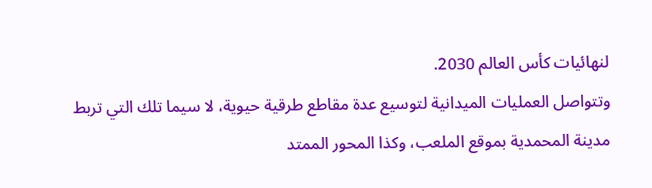لنهائيات كأس العالم 2030.
وتتواصل العمليات الميدانية لتوسيع عدة مقاطع طرقية حيوية، لا سيما تلك التي تربط مدينة المحمدية بموقع الملعب، وكذا المحور الممتد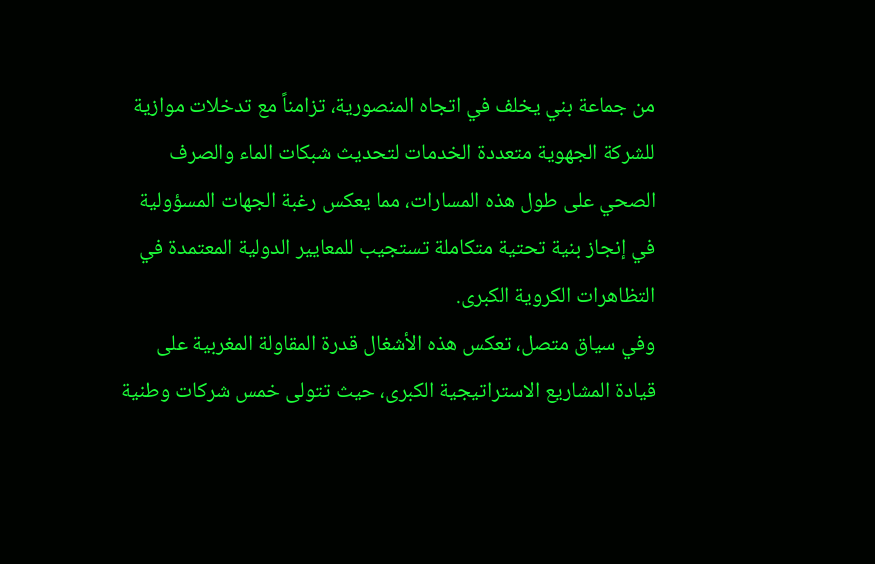من جماعة بني يخلف في اتجاه المنصورية، تزامناً مع تدخلات موازية للشركة الجهوية متعددة الخدمات لتحديث شبكات الماء والصرف الصحي على طول هذه المسارات، مما يعكس رغبة الجهات المسؤولية في إنجاز بنية تحتية متكاملة تستجيب للمعايير الدولية المعتمدة في التظاهرات الكروية الكبرى.
وفي سياق متصل، تعكس هذه الأشغال قدرة المقاولة المغربية على قيادة المشاريع الاستراتيجية الكبرى، حيث تتولى خمس شركات وطنية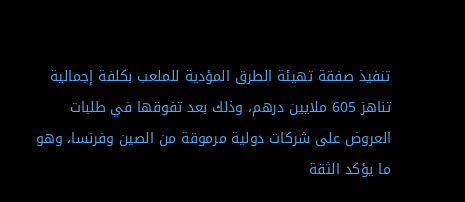تنفيذ صفقة تهيئة الطرق المؤدية للملعب بكلفة إجمالية تناهز 605 ملايين درهم، وذلك بعد تفوقها في طلبات العروض على شركات دولية مرموقة من الصين وفرنسا، وهو ما يؤكد الثقة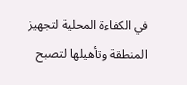في الكفاءة المحلية لتجهيز المنطقة وتأهيلها لتصبح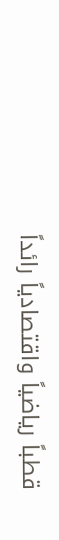قطباً رياضياً واقتصادياً رائداً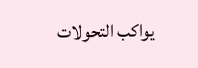يواكب التحولات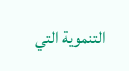التنموية التي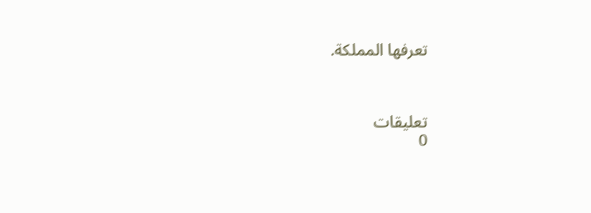تعرفها المملكة.



تعليقات
0